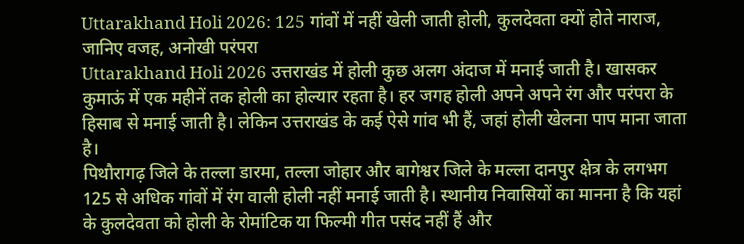Uttarakhand Holi 2026: 125 गांवों में नहीं खेली जाती होली, कुलदेवता क्यों होते नाराज, जानिए वजह, अनोखी परंपरा
Uttarakhand Holi 2026 उत्तराखंड में होली कुछ अलग अंदाज में मनाई जाती है। खासकर कुमाऊं में एक महीनें तक होली का होल्यार रहता है। हर जगह होली अपने अपने रंग और परंपरा के हिसाब से मनाई जाती है। लेकिन उत्तराखंड के कई ऐसे गांव भी हैं, जहां होली खेलना पाप माना जाता है।
पिथौरागढ़ जिले के तल्ला डारमा, तल्ला जोहार और बागेश्वर जिले के मल्ला दानपुर क्षेत्र के लगभग 125 से अधिक गांवों में रंग वाली होली नहीं मनाई जाती है। स्थानीय निवासियों का मानना है कि यहां के कुलदेवता को होली के रोमांटिक या फिल्मी गीत पसंद नहीं हैं और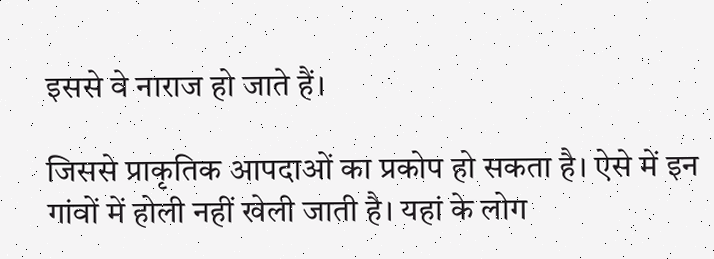इससे वे नाराज हो जाते हैं।

जिससे प्राकृतिक आपदाओं का प्रकोप हो सकता है। ऐसे में इन गांवों में होली नहीं खेली जाती है। यहां के लोग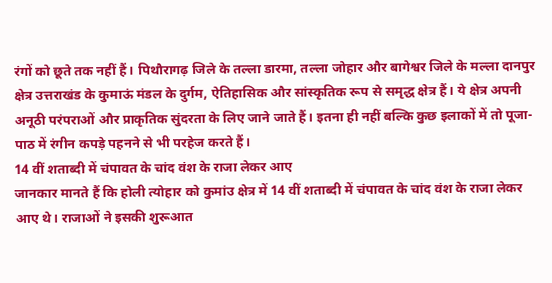रंगों को छूते तक नहीं हैं। पिथौरागढ़ जिले के तल्ला डारमा, तल्ला जोहार और बागेश्वर जिले के मल्ला दानपुर क्षेत्र उत्तराखंड के कुमाऊं मंडल के दुर्गम, ऐतिहासिक और सांस्कृतिक रूप से समृद्ध क्षेत्र हैं। ये क्षेत्र अपनी अनूठी परंपराओं और प्राकृतिक सुंदरता के लिए जाने जाते हैं। इतना ही नहीं बल्कि कुछ इलाकों में तो पूजा-पाठ में रंगीन कपड़े पहनने से भी परहेज करते हैं।
14 वीं शताब्दी में चंपावत के चांद वंश के राजा लेकर आए
जानकार मानते हैं कि होली त्योहार को कुमांउ क्षेत्र में 14 वीं शताब्दी में चंपावत के चांद वंश के राजा लेकर आए थे। राजाओं ने इसकी शुरूआत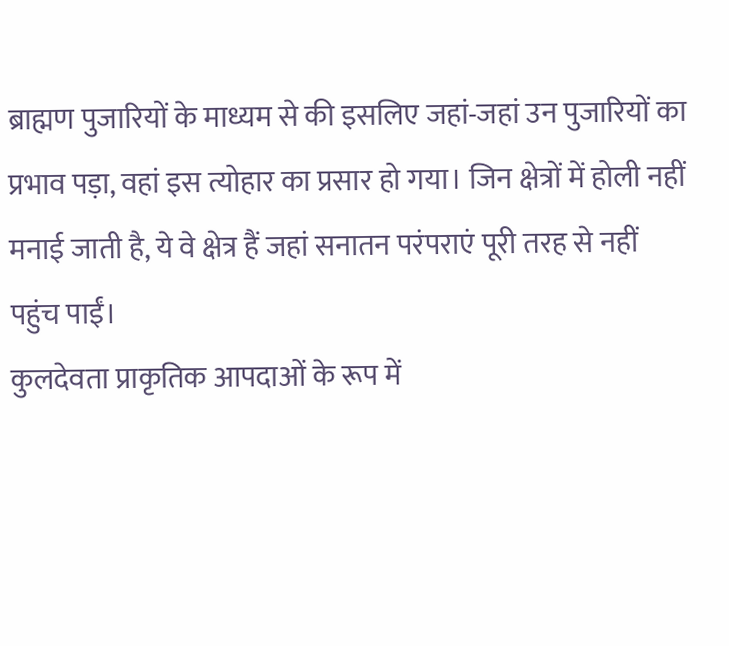ब्राह्मण पुजारियों के माध्यम से की इसलिए जहां-जहां उन पुजारियों का प्रभाव पड़ा, वहां इस त्योहार का प्रसार हो गया। जिन क्षेत्रों में होली नहीं मनाई जाती है, ये वे क्षेत्र हैं जहां सनातन परंपराएं पूरी तरह से नहीं पहुंच पाईं।
कुलदेवता प्राकृतिक आपदाओं के रूप में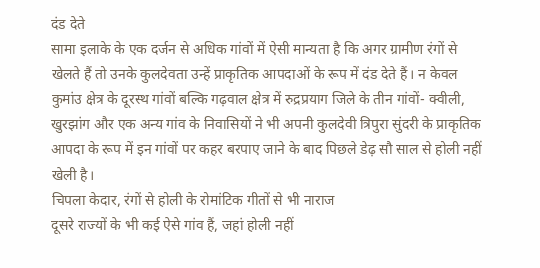दंड देते
सामा इलाके के एक दर्जन से अधिक गांवों में ऐसी मान्यता है कि अगर ग्रामीण रंगों से खेलते हैं तो उनके कुलदेवता उन्हें प्राकृतिक आपदाओं के रूप में दंड देते हैं। न केवल कुमांउ क्षेत्र के दूरस्थ गांवों बल्कि गढ़वाल क्षेत्र में रुद्रप्रयाग जिले के तीन गांवों- क्वीली, खुरझांग और एक अन्य गांव के निवासियों ने भी अपनी कुलदेवी त्रिपुरा सुंदरी के प्राकृतिक आपदा के रूप में इन गांवों पर कहर बरपाए जाने के बाद पिछले डेढ़ सौ साल से होली नहीं खेली है।
चिपला केदार, रंगों से होली के रोमांटिक गीतों से भी नाराज
दूसरे राज्यों के भी कई ऐसे गांव हैं, जहां होली नहीं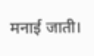मनाई जाती।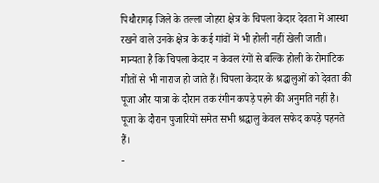पिथौरागढ़ जिले के तल्ला जोहरा क्षेत्र के चिपला केदार देवता में आस्था रखने वाले उनके क्षेत्र के कई गांवों में भी होली नहीं खेली जाती। मान्यता है कि चिपला केदार न केवल रंगों से बल्कि होली के रोमांटिक गीतों से भी नाराज हो जाते हैं। चिपला केदार के श्रद्धालुओं को देवता की पूजा और यात्रा के दौरान तक रंगीन कपड़े पहने की अनुमति नहीं है। पूजा के दौरान पुजारियों समेत सभी श्रद्धालु केवल सफेद कपड़े पहनते हैं।
-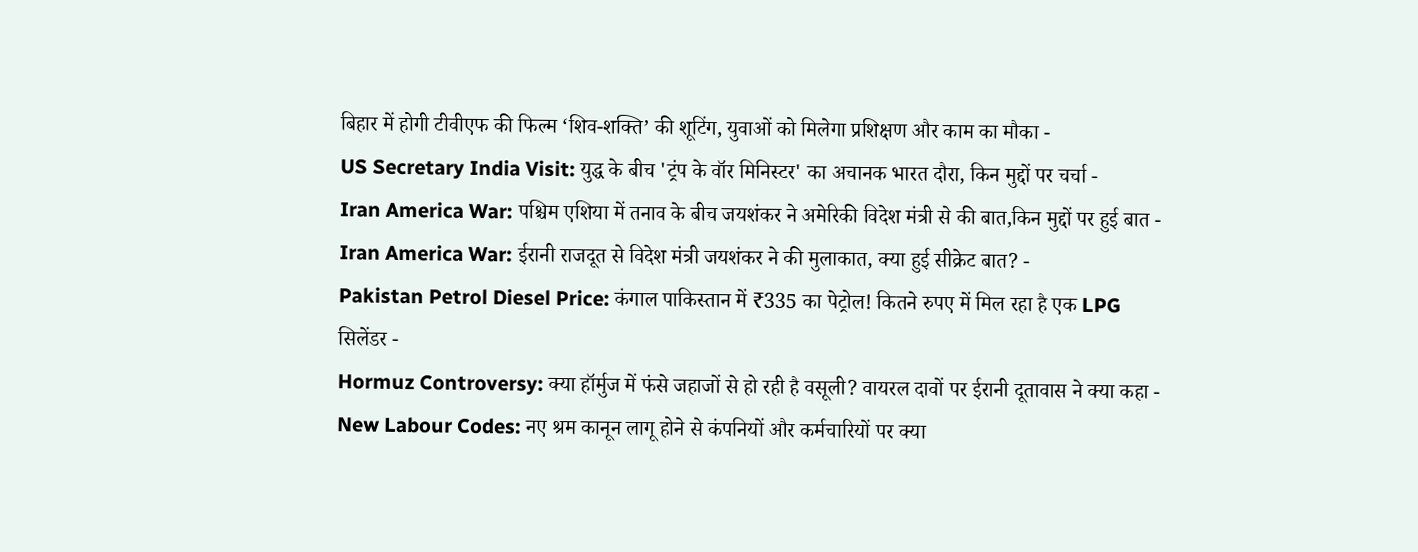बिहार में होगी टीवीएफ की फिल्म ‘शिव-शक्ति’ की शूटिंग, युवाओं को मिलेगा प्रशिक्षण और काम का मौका -
US Secretary India Visit: युद्ध के बीच 'ट्रंप के वॉर मिनिस्टर' का अचानक भारत दौरा, किन मुद्दों पर चर्चा -
Iran America War: पश्चिम एशिया में तनाव के बीच जयशंकर ने अमेरिकी विदेश मंत्री से की बात,किन मुद्दों पर हुई बात -
Iran America War: ईरानी राजदूत से विदेश मंत्री जयशंकर ने की मुलाकात, क्या हुई सीक्रेट बात? -
Pakistan Petrol Diesel Price: कंगाल पाकिस्तान में ₹335 का पेट्रोल! कितने रुपए में मिल रहा है एक LPG सिलेंडर -
Hormuz Controversy: क्या हॉर्मुज में फंसे जहाजों से हो रही है वसूली? वायरल दावों पर ईरानी दूतावास ने क्या कहा -
New Labour Codes: नए श्रम कानून लागू होने से कंपनियों और कर्मचारियों पर क्या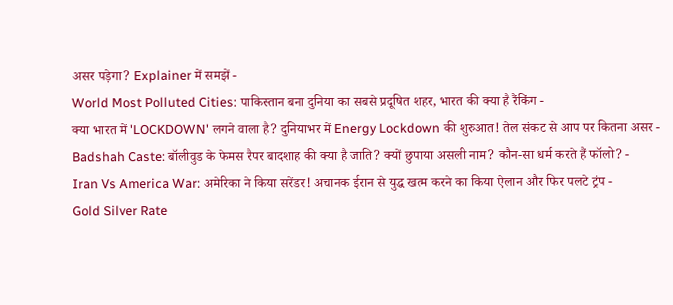असर पड़ेगा? Explainer में समझें -
World Most Polluted Cities: पाकिस्तान बना दुनिया का सबसे प्रदूषित शहर, भारत की क्या है रैंकिंग -
क्या भारत में 'LOCKDOWN' लगने वाला है? दुनियाभर में Energy Lockdown की शुरुआत! तेल संकट से आप पर कितना असर -
Badshah Caste: बॉलीवुड के फेमस रैपर बादशाह की क्या है जाति? क्यों छुपाया असली नाम? कौन-सा धर्म करते हैं फॉलो? -
Iran Vs America War: अमेरिका ने किया सरेंडर! अचानक ईरान से युद्ध खत्म करने का किया ऐलान और फिर पलटे ट्रंप -
Gold Silver Rate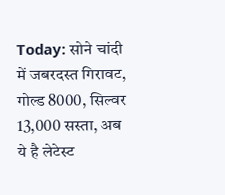Today: सोने चांदी में जबरदस्त गिरावट, गोल्ड 8000, सिल्वर 13,000 सस्ता, अब ये है लेटेस्ट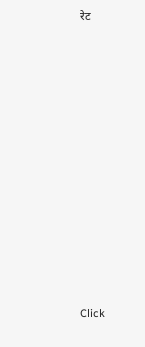रेट












Click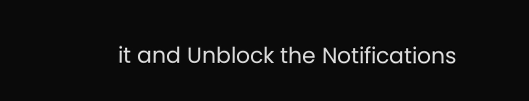it and Unblock the Notifications